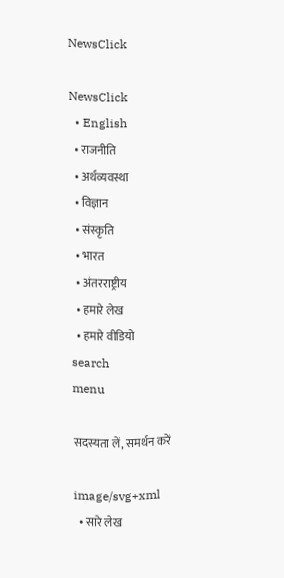NewsClick

NewsClick
  • English
  • राजनीति
  • अर्थव्यवस्था
  • विज्ञान
  • संस्कृति
  • भारत
  • अंतरराष्ट्रीय
  • हमारे लेख
  • हमारे वीडियो
search
menu

सदस्यता लें, समर्थन करें

image/svg+xml
  • सारे लेख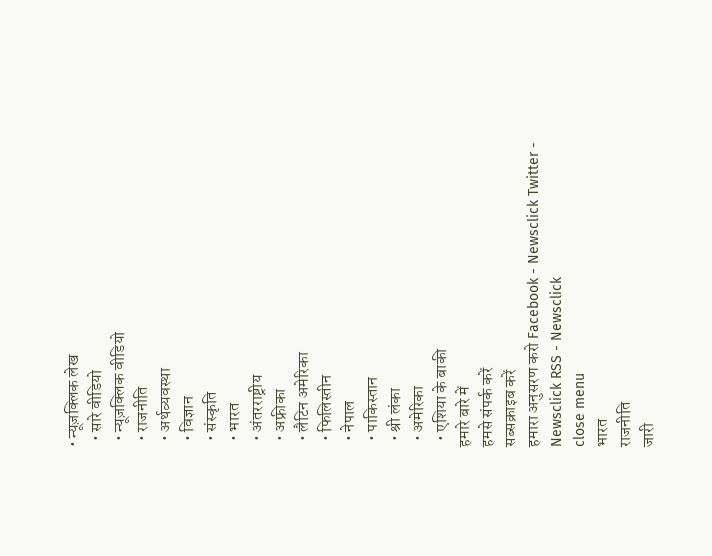• न्यूज़क्लिक लेख
  • सारे वीडियो
  • न्यूज़क्लिक वीडियो
  • राजनीति
  • अर्थव्यवस्था
  • विज्ञान
  • संस्कृति
  • भारत
  • अंतरराष्ट्रीय
  • अफ्रीका
  • लैटिन अमेरिका
  • फिलिस्तीन
  • नेपाल
  • पाकिस्तान
  • श्री लंका
  • अमेरिका
  • एशिया के बाकी
हमारे बारे में
हमसे संपर्क करें
सब्सक्राइब करें
हमारा अनुसरण करो Facebook - Newsclick Twitter - Newsclick RSS - Newsclick
close menu
भारत
राजनीति
जारी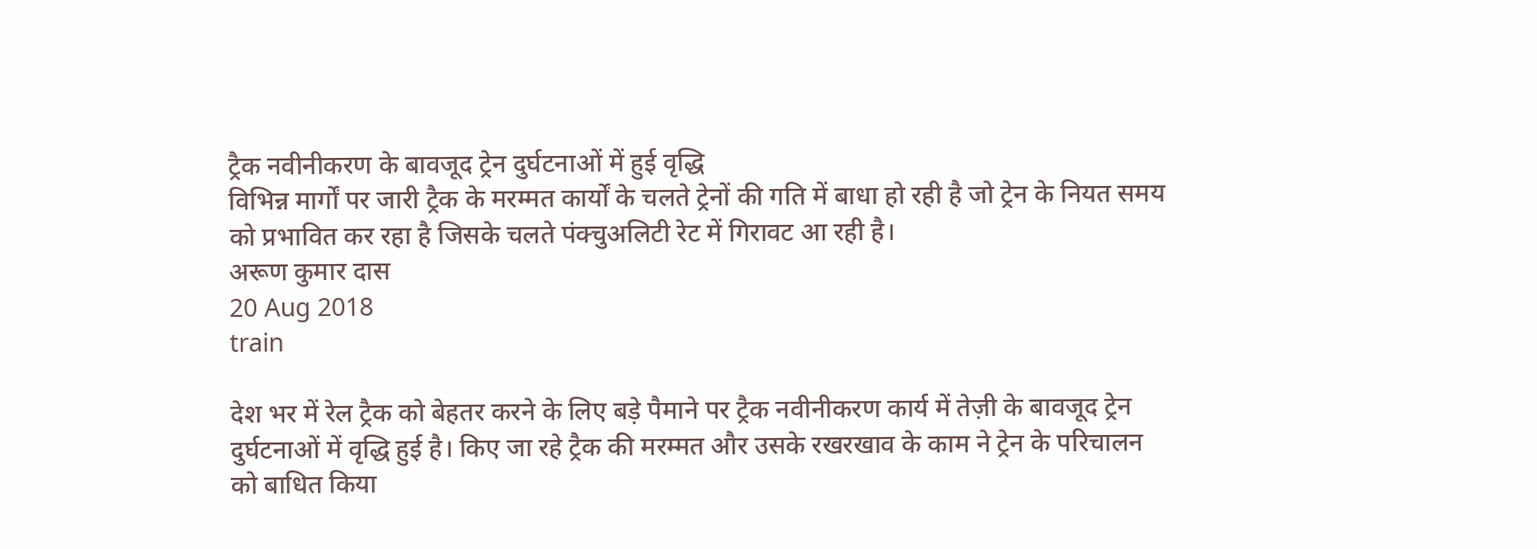ट्रैक नवीनीकरण के बावजूद ट्रेन दुर्घटनाओं में हुई वृद्धि
विभिन्न मार्गों पर जारी ट्रैक के मरम्मत कार्यों के चलते ट्रेनों की गति में बाधा हो रही है जो ट्रेन के नियत समय को प्रभावित कर रहा है जिसके चलते पंक्चुअलिटी रेट में गिरावट आ रही है।
अरूण कुमार दास
20 Aug 2018
train

देश भर में रेल ट्रैक को बेहतर करने के लिए बड़े पैमाने पर ट्रैक नवीनीकरण कार्य में तेज़ी के बावजूद ट्रेन दुर्घटनाओं में वृद्धि हुई है। किए जा रहे ट्रैक की मरम्मत और उसके रखरखाव के काम ने ट्रेन के परिचालन को बाधित किया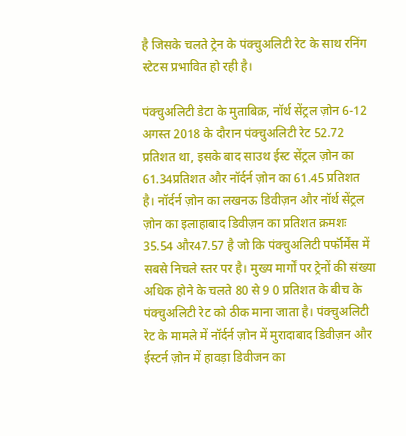है जिसके चलते ट्रेन के पंक्चुअलिटी रेट के साथ रनिंग स्टेटस प्रभावित हो रही है।

पंक्चुअलिटी डेटा के मुताबिक़, नॉर्थ सेंट्रल ज़ोन 6-12 अगस्त 2018 के दौरान पंक्चुअलिटी रेट 52.72 प्रतिशत था, इसके बाद साउथ ईस्ट सेंट्रल ज़ोन का 61.34प्रतिशत और नॉर्दर्न ज़ोन का 61.45 प्रतिशत है। नॉर्दर्न ज़ोन का लखनऊ डिवीज़न और नॉर्थ सेंट्रल ज़ोन का इलाहाबाद डिवीज़न का प्रतिशत क्रमशः 35.54 और47.57 है जो कि पंक्चुअलिटी पर्फॉर्मेंस में सबसे निचले स्तर पर है। मुख्य मार्गों पर ट्रेनों की संख्या अधिक होने के चलते 80 से 9 0 प्रतिशत के बीच के पंक्चुअलिटी रेट को ठीक माना जाता है। पंक्चुअलिटी रेट के मामले में नॉर्दर्न ज़ोन में मुरादाबाद डिवीज़न और ईस्टर्न ज़ोन में हावड़ा डिवीजन का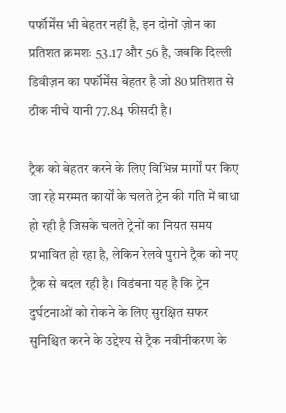पर्फॉर्मेंस भी बेहतर नहीं है, इन दोनों ज़ोन का प्रतिशत क्रमशः 53.17 और 56 है, जबकि दिल्ली डिवीज़न का पर्फॉर्मेंस बेहतर है जो 80 प्रतिशत से ठीक नीचे यानी 77.84 फीसदी है।

ट्रैक को बेहतर करने के लिए विभिन्न मार्गों पर किए जा रहे मरम्मत कार्यों के चलते ट्रेन की गति में बाधा हो रही है जिसके चलते ट्रेनों का नियत समय प्रभावित हो रहा है, लेकिन रेलवे पुराने ट्रैक को नए ट्रैक से बदल रही है। विडंबना यह है कि ट्रेन दुर्घटनाओं को रोकने के लिए सुरक्षित सफर सुनिश्चित करने के उद्देश्य से ट्रैक नवीनीकरण के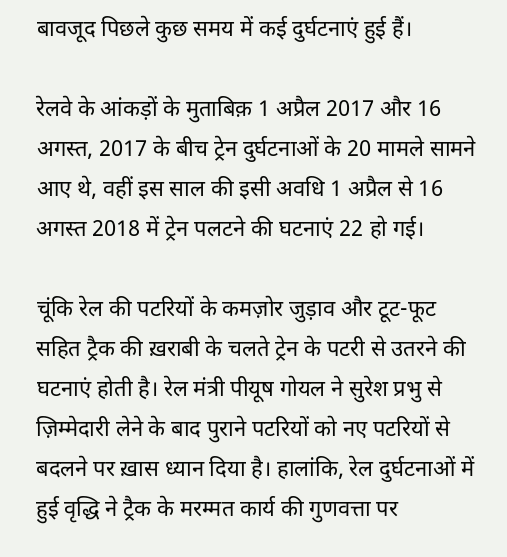बावजूद पिछले कुछ समय में कई दुर्घटनाएं हुई हैं।

रेलवे के आंकड़ों के मुताबिक़ 1 अप्रैल 2017 और 16 अगस्त, 2017 के बीच ट्रेन दुर्घटनाओं के 20 मामले सामने आए थे, वहीं इस साल की इसी अवधि 1 अप्रैल से 16 अगस्त 2018 में ट्रेन पलटने की घटनाएं 22 हो गई।

चूंकि रेल की पटरियों के कमज़ोर जुड़ाव और टूट-फूट सहित ट्रैक की ख़राबी के चलते ट्रेन के पटरी से उतरने की घटनाएं होती है। रेल मंत्री पीयूष गोयल ने सुरेश प्रभु से ज़िम्मेदारी लेने के बाद पुराने पटरियों को नए पटरियों से बदलने पर ख़ास ध्यान दिया है। हालांकि, रेल दुर्घटनाओं में हुई वृद्धि ने ट्रैक के मरम्मत कार्य की गुणवत्ता पर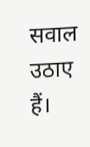सवाल उठाए हैं।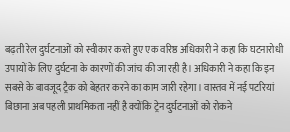बढ़ती रेल दुर्घटनाओं को स्वीकार करते हुए एक वरिष्ठ अधिकारी ने कहा कि घटनारोधी उपायों के लिए दुर्घटना के कारणों की जांच की जा रही है। अधिकारी ने कहा कि इन सबसे के बावजूद ट्रैक को बेहतर करने का काम जारी रहेगा। वास्तव में नई पटरियां बिछाना अब पहली प्राथमिकता नहीं है क्योंकि ट्रेन दुर्घटनाओं को रोकने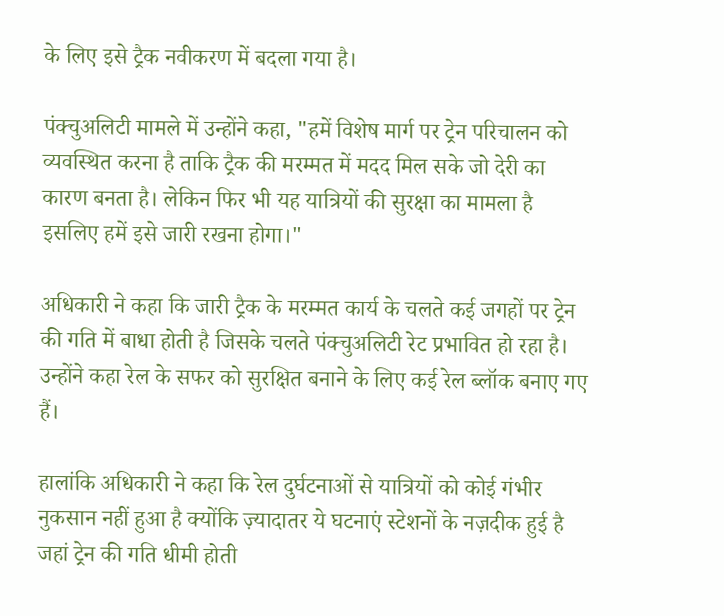के लिए इसे ट्रैक नवीकरण में बदला गया है।

पंक्चुअलिटी मामले में उन्होंने कहा, "हमें विशेष मार्ग पर ट्रेन परिचालन को व्यवस्थित करना है ताकि ट्रैक की मरम्मत में मदद मिल सके जो देरी का कारण बनता है। लेकिन फिर भी यह यात्रियों की सुरक्षा का मामला है इसलिए हमें इसे जारी रखना होगा।"

अधिकारी ने कहा कि जारी ट्रैक के मरम्मत कार्य के चलते कई जगहों पर ट्रेन की गति में बाधा होती है जिसके चलते पंक्चुअलिटी रेट प्रभावित हो रहा है। उन्होंने कहा रेल के सफर को सुरक्षित बनाने के लिए कई रेल ब्लॉक बनाए गए हैं।

हालांकि अधिकारी ने कहा कि रेल दुर्घटनाओं से यात्रियों को कोई गंभीर नुकसान नहीं हुआ है क्योंकि ज़्यादातर ये घटनाएं स्टेशनों के नज़दीक हुई है जहां ट्रेन की गति धीमी होती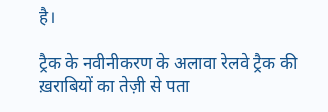है।

ट्रैक के नवीनीकरण के अलावा रेलवे ट्रैक की ख़राबियों का तेज़ी से पता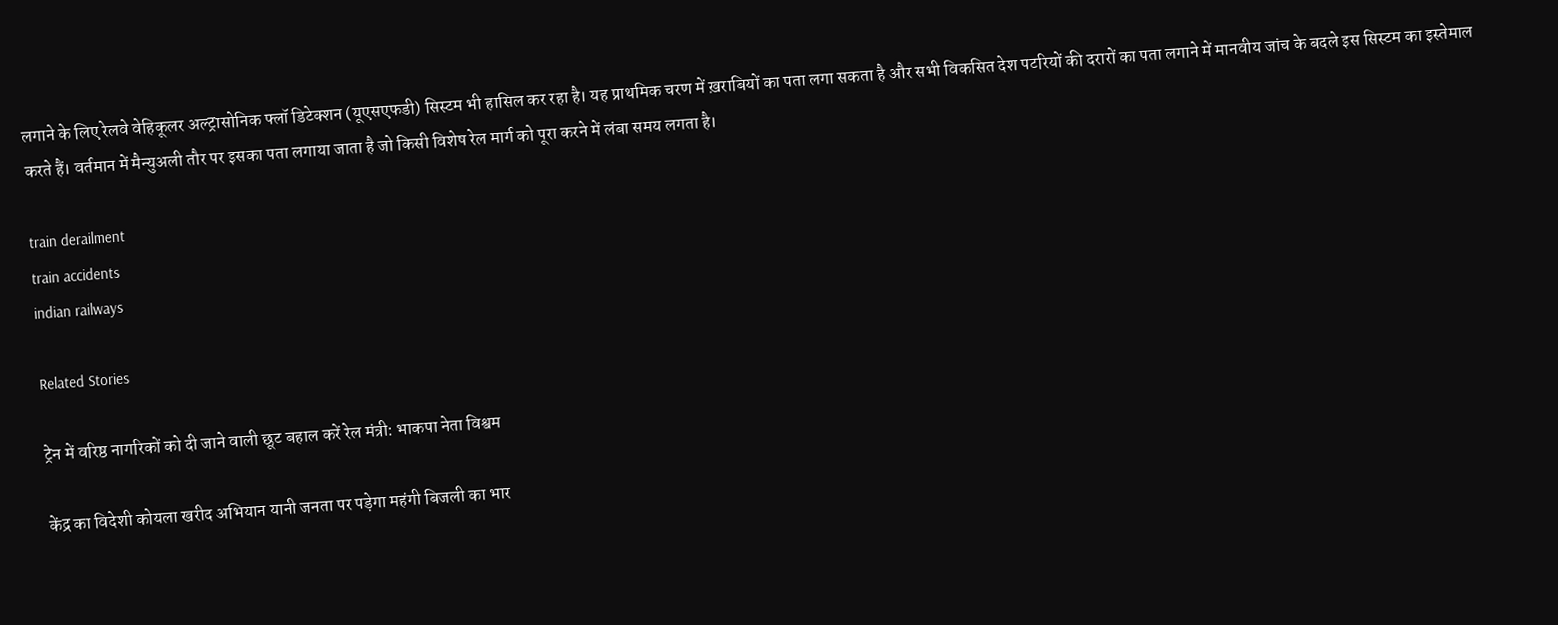लगाने के लिए रेलवे वेहिकूलर अल्ट्रासोनिक फ्लॉ डिटेक्शन (यूएसएफडी) सिस्टम भी हासिल कर रहा है। यह प्राथमिक चरण में ख़राबियों का पता लगा सकता है और सभी विकसित देश पटरियों की दरारों का पता लगाने में मानवीय जांच के बदले इस सिस्टम का इस्तेमाल करते हैं। वर्तमान में मैन्युअली तौर पर इसका पता लगाया जाता है जो किसी विशेष रेल मार्ग को पूरा करने में लंबा समय लगता है।

train derailment
train accidents
indian railways

Related Stories

ट्रेन में वरिष्ठ नागरिकों को दी जाने वाली छूट बहाल करें रेल मंत्री: भाकपा नेता विश्वम

केंद्र का विदेशी कोयला खरीद अभियान यानी जनता पर पड़ेगा महंगी बिजली का भार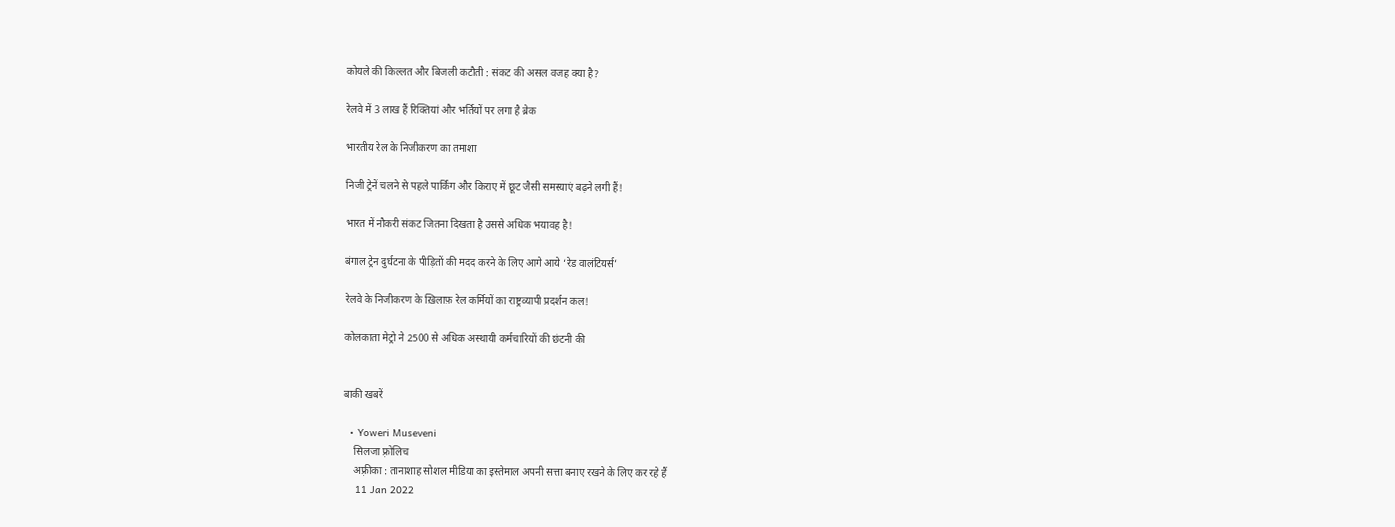कोयले की किल्लत और बिजली कटौती : संकट की असल वजह क्या है?

रेलवे में 3 लाख हैं रिक्तियां और भर्तियों पर लगा है ब्रेक

भारतीय रेल के निजीकरण का तमाशा

निजी ट्रेनें चलने से पहले पार्किंग और किराए में छूट जैसी समस्याएं बढ़ने लगी हैं!

भारत में नौकरी संकट जितना दिखता है उससे अधिक भयावह है!

बंगाल ट्रेन दुर्घटना के पीड़ितों की मदद करने के लिए आगे आये ‘रेड वालंटियर्स’

रेलवे के निजीकरण के ख़िलाफ़ रेल कर्मियों का राष्ट्रव्यापी प्रदर्शन कल!

कोलकाता मेट्रो ने 2500 से अधिक अस्थायी कर्मचारियों की छंटनी की


बाकी खबरें

  • Yoweri Museveni
    सिलजा फ़्रोलिच
    अफ़्रीका : तानाशाह सोशल मीडिया का इस्तेमाल अपनी सत्ता बनाए रखने के लिए कर रहे हैं
    11 Jan 2022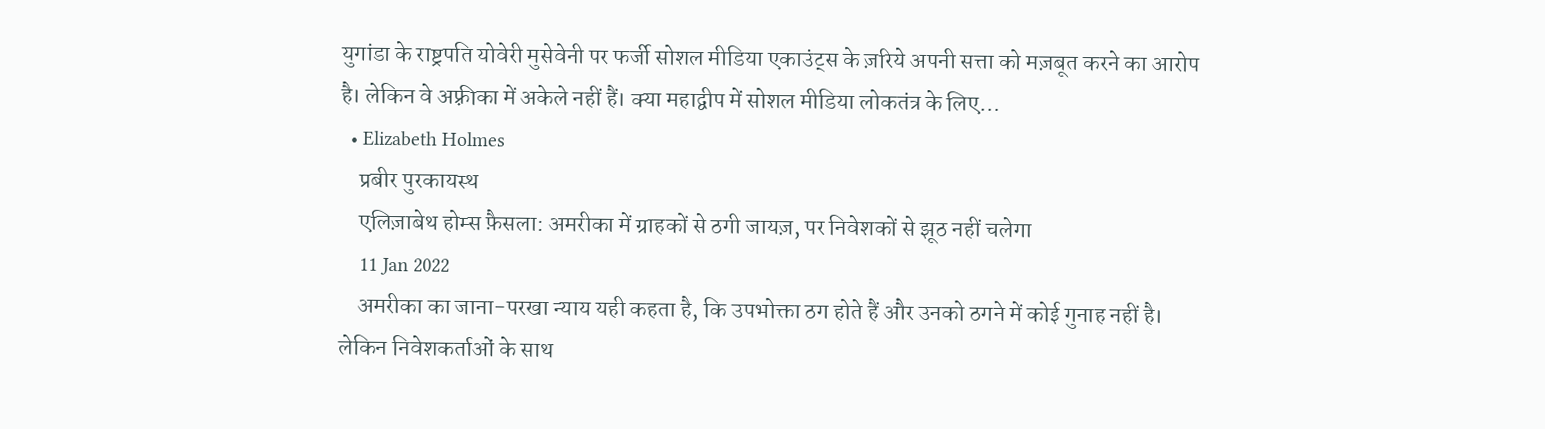युगांडा के राष्ट्रपति योवेरी मुसेवेनी पर फर्जी सोशल मीडिया एकाउंट्स के ज़रिये अपनी सत्ता को मज़बूत करने का आरोप है। लेकिन वे अफ़्रीका में अकेले नहीं हैं। क्या महाद्वीप में सोशल मीडिया लोकतंत्र के लिए…
  • Elizabeth Holmes
    प्रबीर पुरकायस्थ
    एलिज़ाबेथ होम्स फ़ैसला: अमरीका में ग्राहकों से ठगी जायज़, पर निवेशकों से झूठ नहीं चलेगा
    11 Jan 2022
    अमरीका का जाना-परखा न्याय यही कहता है, कि उपभोक्ता ठग होते हैं और उनको ठगने में कोई गुनाह नहीं है। लेकिन निवेशकर्ताओं के साथ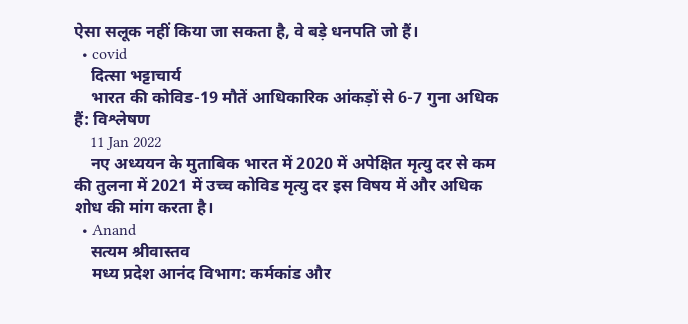ऐसा सलूक नहीं किया जा सकता है, वे बड़े धनपति जो हैं।
  • covid
    दित्सा भट्टाचार्य
    भारत की कोविड-19 मौतें आधिकारिक आंकड़ों से 6-7 गुना अधिक हैं: विश्लेषण
    11 Jan 2022
    नए अध्ययन के मुताबिक भारत में 2020 में अपेक्षित मृत्यु दर से कम की तुलना में 2021 में उच्च कोविड मृत्यु दर इस विषय में और अधिक शोध की मांग करता है।
  • Anand
    सत्यम श्रीवास्तव
    मध्य प्रदेश आनंद विभाग: कर्मकांड और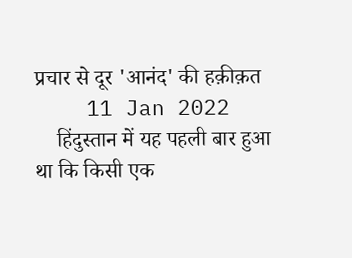प्रचार से दूर 'आनंद' की हक़ीक़त
    11 Jan 2022
    हिंदुस्तान में यह पहली बार हुआ था कि किसी एक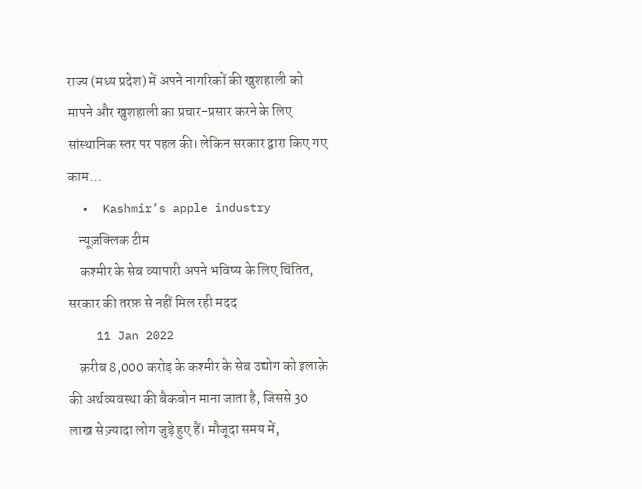राज्य (मध्य प्रदेश) में अपने नागरिकों की खुशहाली को मापने और खुशहाली का प्रचार-प्रसार करने के लिए सांस्थानिक स्तर पर पहल की। लेकिन सरकार द्वारा किए गए काम…
  •  Kashmir’s apple industry
    न्यूज़क्लिक टीम
    कश्मीर के सेब व्यापारी अपने भविष्य के लिए चिंतित, सरकार की तरफ़ से नहीं मिल रही मदद
    11 Jan 2022
    क़रीब 8,000 करोड़ के कश्मीर के सेब उद्योग को इलाक़े की अर्थव्यवस्था की बैकबोन माना जाता है, जिससे 30 लाख से ज़्यादा लोग जुड़े हुए हैं। मौजूदा समय में,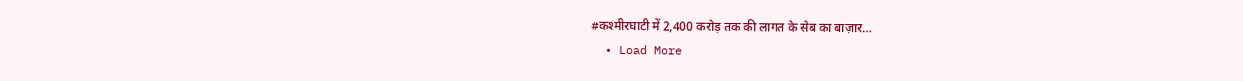#कश्मीरघाटी में 2,400 करोड़ तक की लागत के सेब का बाज़ार…
  • Load More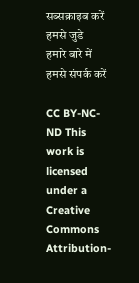सब्सक्राइब करें
हमसे जुडे
हमारे बारे में
हमसे संपर्क करें

CC BY-NC-ND This work is licensed under a Creative Commons Attribution-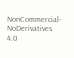NonCommercial-NoDerivatives 4.0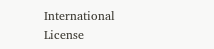International License